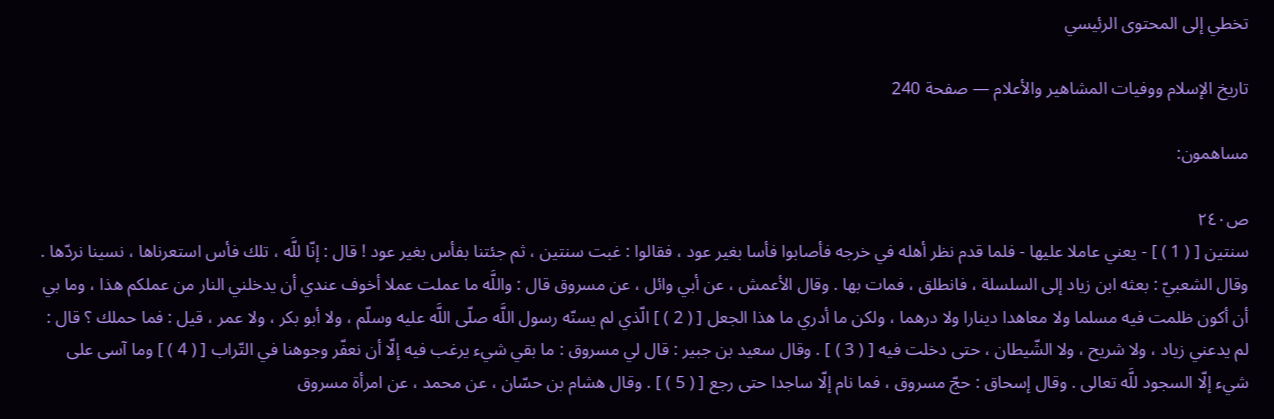تخطي إلى المحتوى الرئيسي

تاريخ الإسلام ووفيات المشاهير والأعلام — صفحة 240

مساهمون:

ص٢٤٠
سنتين [ ( 1 ) ] - يعني عاملا عليها - فلما قدم نظر أهله في خرجه فأصابوا فأسا بغير عود ، فقالوا : غبت سنتين ، ثم جئتنا بفأس بغير عود ! قال : إنّا للَّه ، تلك فأس استعرناها ، نسينا نردّها . وقال الشعبيّ : بعثه ابن زياد إلى السلسلة ، فانطلق ، فمات بها . وقال الأعمش ، عن أبي وائل ، عن مسروق قال : واللَّه ما عملت عملا أخوف عندي أن يدخلني النار من عملكم هذا ، وما بي أن أكون ظلمت فيه مسلما ولا معاهدا دينارا ولا درهما ، ولكن ما أدري ما هذا الجعل [ ( 2 ) ] الّذي لم يسنّه رسول اللَّه صلّى اللَّه عليه وسلّم ، ولا أبو بكر ، ولا عمر ، قيل : فما حملك ؟ قال : لم يدعني زياد ، ولا شريح ، ولا الشّيطان ، حتى دخلت فيه [ ( 3 ) ] . وقال سعيد بن جبير : قال لي مسروق : ما بقي شيء يرغب فيه إلّا أن نعفّر وجوهنا في التّراب [ ( 4 ) ] وما آسى على شيء إلّا السجود للَّه تعالى . وقال إسحاق : حجّ مسروق ، فما نام إلّا ساجدا حتى رجع [ ( 5 ) ] . وقال هشام بن حسّان ، عن محمد ، عن امرأة مسروق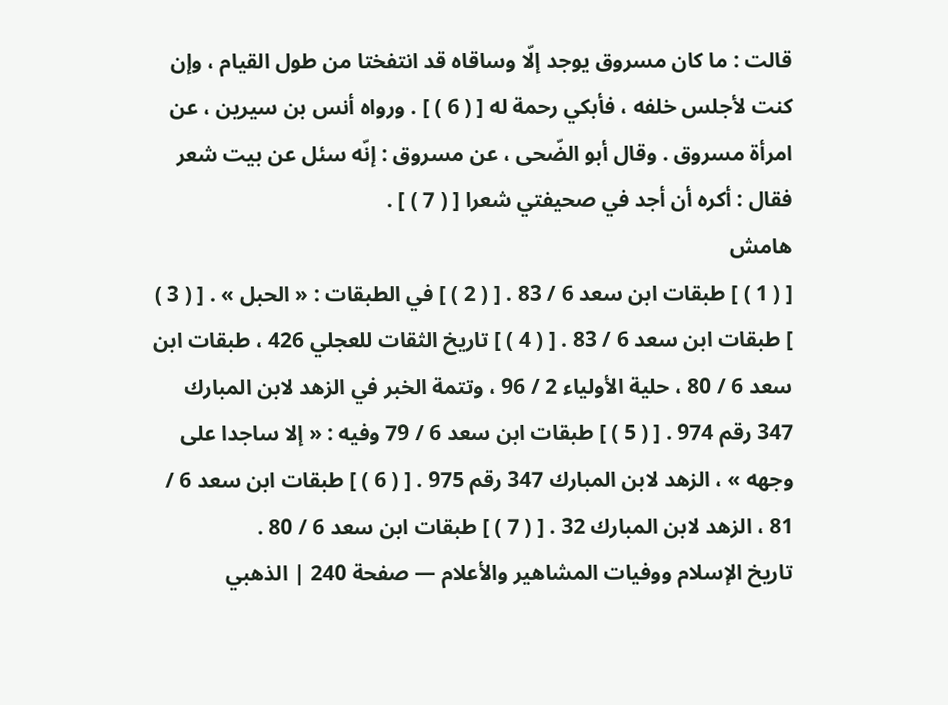قالت : ما كان مسروق يوجد إلّا وساقاه قد انتفختا من طول القيام ، وإن كنت لأجلس خلفه ، فأبكي رحمة له [ ( 6 ) ] . ورواه أنس بن سيرين ، عن امرأة مسروق . وقال أبو الضّحى ، عن مسروق : إنّه سئل عن بيت شعر فقال : أكره أن أجد في صحيفتي شعرا [ ( 7 ) ] .
هامش
[ ( 1 ) ] طبقات ابن سعد 6 / 83 . [ ( 2 ) ] في الطبقات : « الحبل » . [ ( 3 ) ] طبقات ابن سعد 6 / 83 . [ ( 4 ) ] تاريخ الثقات للعجلي 426 ، طبقات ابن سعد 6 / 80 ، حلية الأولياء 2 / 96 ، وتتمة الخبر في الزهد لابن المبارك 347 رقم 974 . [ ( 5 ) ] طبقات ابن سعد 6 / 79 وفيه : « إلا ساجدا على وجهه » ، الزهد لابن المبارك 347 رقم 975 . [ ( 6 ) ] طبقات ابن سعد 6 / 81 ، الزهد لابن المبارك 32 . [ ( 7 ) ] طبقات ابن سعد 6 / 80 .
تاريخ الإسلام ووفيات المشاهير والأعلام — صفحة 240 | الذهبي